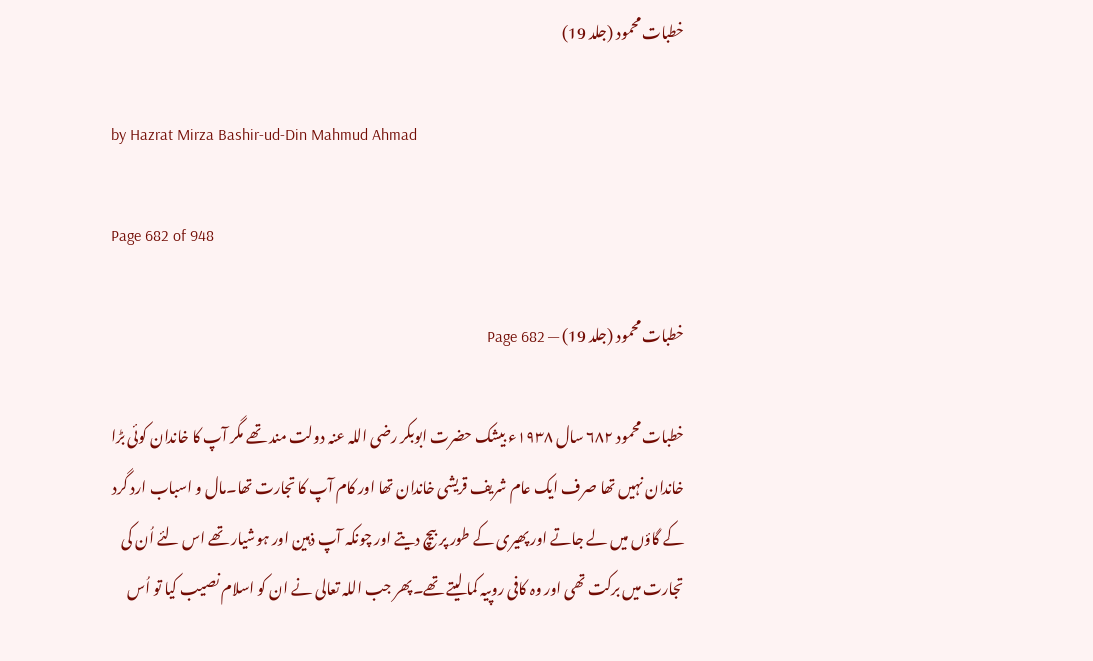خطبات محمود (جلد 19)

by Hazrat Mirza Bashir-ud-Din Mahmud Ahmad

Page 682 of 948

خطبات محمود (جلد 19) — Page 682

خطبات محمود ۶۸۲ سال ۱۹۳۸ء بیشک حضرت ابوبکر رضی اللہ عنہ دولت مند تھے مگر آپ کا خاندان کوئی بڑا خاندان نہیں تھا صرف ایک عام شریف قریشی خاندان تھا اور کام آپ کا تجارت تھا۔مال و اسباب ارد گرد کے گاؤں میں لے جاتے اور پھیری کے طور پر بیچ دیتے اور چونکہ آپ ذہین اور ہوشیار تھے اس لئے اُن کی تجارت میں برکت تھی اور وہ کافی روپیہ کما لیتے تھے۔پھر جب اللہ تعالی نے ان کو اسلام نصیب کیا تو اُس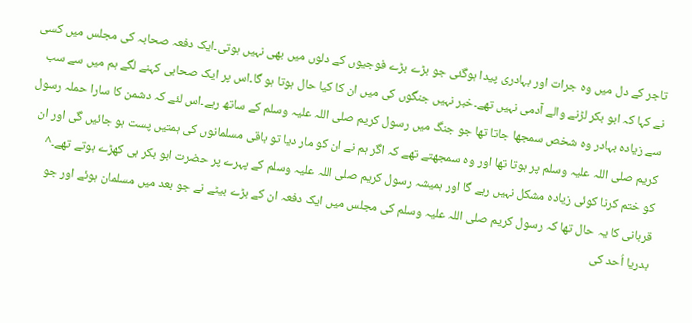تاجر کے دل میں وہ جرات اور بہادری پیدا ہوگئی جو بڑے بڑے فوجیوں کے دلوں میں بھی نہیں ہوتی۔ایک دفعہ صحابہ کی مجلس میں کسی نے کہا کہ ابو بکر لڑنے والے آدمی نہیں تھے۔خبر نہیں جنگوں کی میں ان کا کیا حال ہوتا ہو گا۔اس پر ایک صحابی کہنے لگے ہم میں سے سب سے زیادہ بہادر وہ شخص سمجھا جاتا تھا جو جنگ میں رسول کریم صلی اللہ علیہ وسلم کے ساتھ رہے۔اس لئے کہ دشمن کا سارا حملہ رسول کریم صلی اللہ علیہ وسلم پر ہوتا تھا اور وہ سمجھتے تھے کہ اگر ہم نے ان کو مار دیا تو باقی مسلمانوں کی ہمتیں پست ہو جائیں گی اور ان کو ختم کرنا کوئی زیادہ مشکل نہیں رہے گا اور ہمیشہ رسول کریم صلی اللہ علیہ وسلم کے پہرے پر حضرت ابو بکر ہی کھڑے ہوتے تھے۔^ قربانی کا یہ حال تھا کہ رسول کریم صلی اللہ علیہ وسلم کی مجلس میں ایک دفعہ ان کے بڑے بیٹے نے جو بعد میں مسلمان ہوئے اور جو بدریا اُحد کی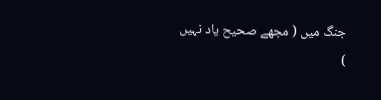جنگ میں ( مجھے صحیح یاد نہیں )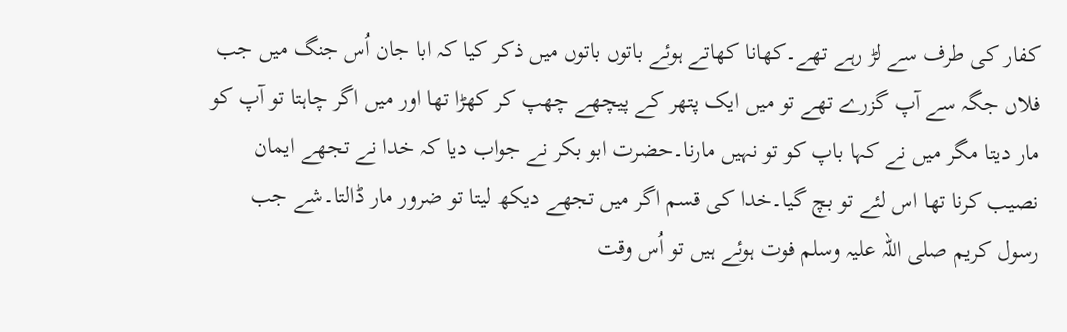کفار کی طرف سے لڑ رہے تھے۔کھانا کھاتے ہوئے باتوں باتوں میں ذکر کیا کہ ابا جان اُس جنگ میں جب فلاں جگہ سے آپ گزرے تھے تو میں ایک پتھر کے پیچھے چھپ کر کھڑا تھا اور میں اگر چاہتا تو آپ کو مار دیتا مگر میں نے کہا باپ کو تو نہیں مارنا۔حضرت ابو بکر نے جواب دیا کہ خدا نے تجھے ایمان نصیب کرنا تھا اس لئے تو بچ گیا۔خدا کی قسم اگر میں تجھے دیکھ لیتا تو ضرور مار ڈالتا۔شے جب رسول کریم صلی اللہ علیہ وسلم فوت ہوئے ہیں تو اُس وقت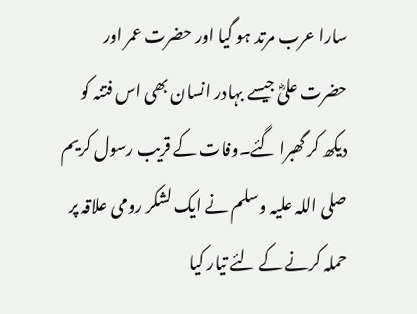سارا عرب مرتد ہو گیا اور حضرت عمر اور حضرت علیؓ جیسے بہادر انسان بھی اس فتنہ کو دیکھ کر گھبرا گئے۔وفات کے قریب رسول کریم صلی اللہ علیہ وسلم نے ایک لشکر رومی علاقہ پر حملہ کرنے کے لئے تیار کیا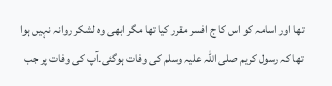تھا اور اسامہ کو اس کا ج افسر مقرر کیا تھا مگر ابھی وہ لشکر روانہ نہیں ہوا تھا کہ رسول کریم صلی اللہ علیہ وسلم کی وفات ہوگئی۔آپ کی وفات پر جب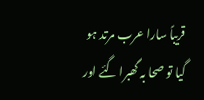قریباً سارا عرب مرتد ہو گیا تو صحا بہ گھبرا گئے اور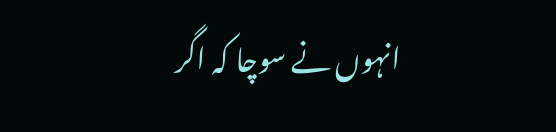انہوں نے سوچا کہ اگر